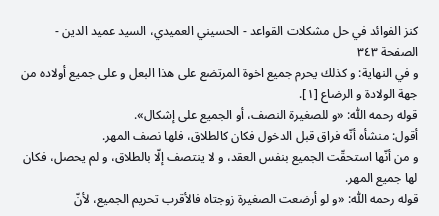كنز الفوائد في حل مشكلات القواعد - الحسيني العميدي، السيد عميد الدين - الصفحة ٣٤٣
و في النهاية: و كذلك يحرم جميع اخوة المرتضع على هذا البعل و على جميع أولاده من جهة الولادة و الرضاع [١].
قوله رحمه اللّٰه: «و للصغيرة النصف، أو الجميع على إشكال».
أقول: منشأه أنّه فراق قبل الدخول فكان كالطلاق، فلها نصف المهر.
و من أنّها استحقّت الجميع بنفس العقد، و لا ينتصف إلّا بالطلاق، و لم يحصل، فكان لها جميع المهر.
قوله رحمه اللّٰه: «و لو أرضعت الصغيرة زوجتاه فالأقرب تحريم الجميع، لأنّ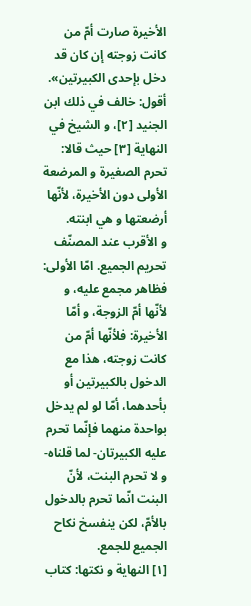الأخيرة صارت أمّ من كانت زوجته إن كان قد دخل بإحدى الكبيرتين».
أقول: خالف في ذلك ابن الجنيد [٢]، و الشيخ في النهاية [٣] حيث قالا: تحرم الصغيرة و المرضعة الأولى دون الأخيرة، لأنّها أرضعتها و هي ابنته.
و الأقرب عند المصنّف تحريم الجميع. امّا الأولى: فظاهر مجمع عليه، و لأنّها أمّ الزوجة، و أمّا الأخيرة: فلأنّها أمّ من كانت زوجته، هذا مع الدخول بالكبيرتين أو بأحدهما، أمّا لو لم يدخل بواحدة منهما فإنّما تحرم عليه الكبيرتان- لما قلناه- و لا تحرم البنت، لأنّ البنت انّما تحرم بالدخول بالأمّ، لكن ينفسخ نكاح الجميع للجمع.
[١] النهاية و نكتها: كتاب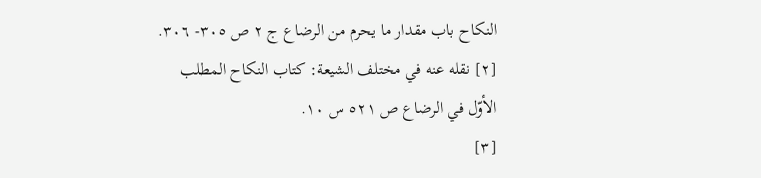النكاح باب مقدار ما يحرم من الرضاع ج ٢ ص ٣٠٥- ٣٠٦.
[٢] نقله عنه في مختلف الشيعة: كتاب النكاح المطلب الأوّل في الرضاع ص ٥٢١ س ١٠.
[٣]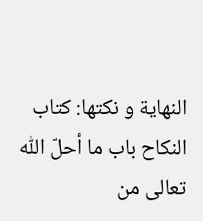النهاية و نكتها: كتاب النكاح باب ما أحلّ اللّٰه تعالى من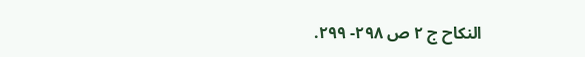النكاح ج ٢ ص ٢٩٨- ٢٩٩.